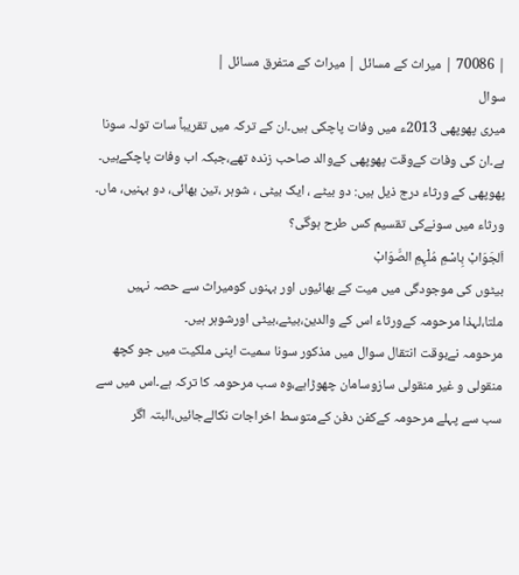| 70086 | میراث کے مسائل | میراث کے متفرق مسائل |
سوال
میری پھوپھی 2013ء میں وفات پاچکی ہیں۔ان کے ترکہ میں تقریباً سات تولہ سونا ہے۔ان کی وفات کےوقت پھوپھی کےوالد صاحب زندہ تھے،جبکہ اب وفات پاچکےہیں۔ پھوپھی کے ورثاء درج ذیل ہیں: دو بیٹے ، ایک بیٹی ، شوہر ،تین بھائی، دو بہنیں، ماں۔ ورثاء میں سونےکی تقسیم کس طرح ہوگی؟
اَلجَوَابْ بِاسْمِ مُلْہِمِ الصَّوَابْ
بیٹوں کی موجودگی میں میت کے بھائیوں اور بہنوں کومیراث سے حصہ نہیں ملتا،لہذا مرحومہ کےورثاء اس کے والدین،بیٹے،بیٹی اورشوہر ہیں۔
مرحومہ نےبوقت انتقال سوال میں مذکور سونا سمیت اپنی ملکیت میں جو کچھ منقولی و غیر منقولی سازوسامان چھوڑاہے،وہ سب مرحومہ کا ترکہ ہے۔اس میں سے سب سے پہلے مرحومہ کےکفن دفن کےمتوسط اخراجات نکالےجائیں،البتہ اگر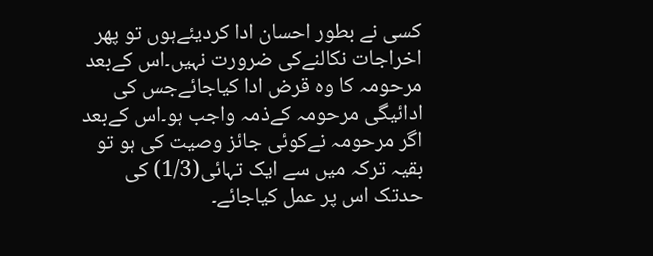کسی نے بطور احسان ادا کردیئےہوں تو پھر اخراجات نکالنےکی ضرورت نہیں۔اس کےبعد مرحومہ کا وہ قرض ادا کیاجائےجس کی ادائیگی مرحومہ کےذمہ واجب ہو۔اس کےبعد اگر مرحومہ نےکوئی جائز وصیت کی ہو تو بقیہ ترکہ میں سے ایک تہائی(1/3) کی حدتک اس پر عمل کیاجائے۔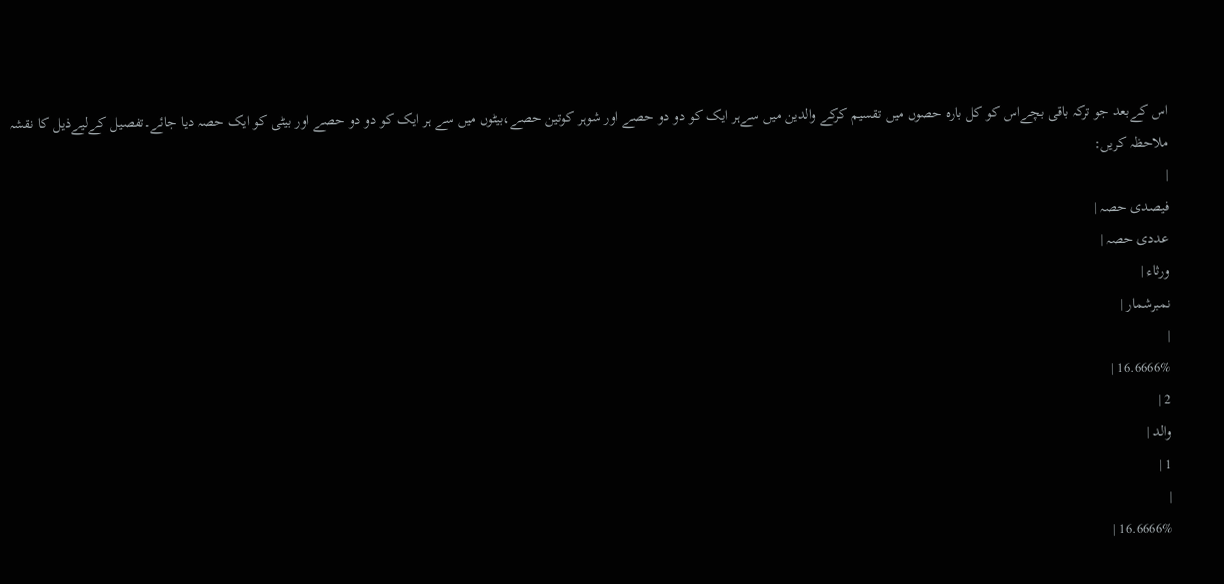اس کےبعد جو ترکہ باقی بچےاس کو کل بارہ حصوں میں تقسیم کرکے والدین میں سےہر ایک کو دو دو حصے اور شوہر کوتین حصے،بیٹوں میں سے ہر ایک کو دو دو حصے اور بیٹی کو ایک حصہ دیا جائے۔تفصیل کےلیےذیل کا نقشہ ملاحظہ کریں:
|
فیصدی حصہ |
عددی حصہ |
ورثاء |
نمبرشمار |
|
16.6666% |
2 |
والد |
1 |
|
16.6666% |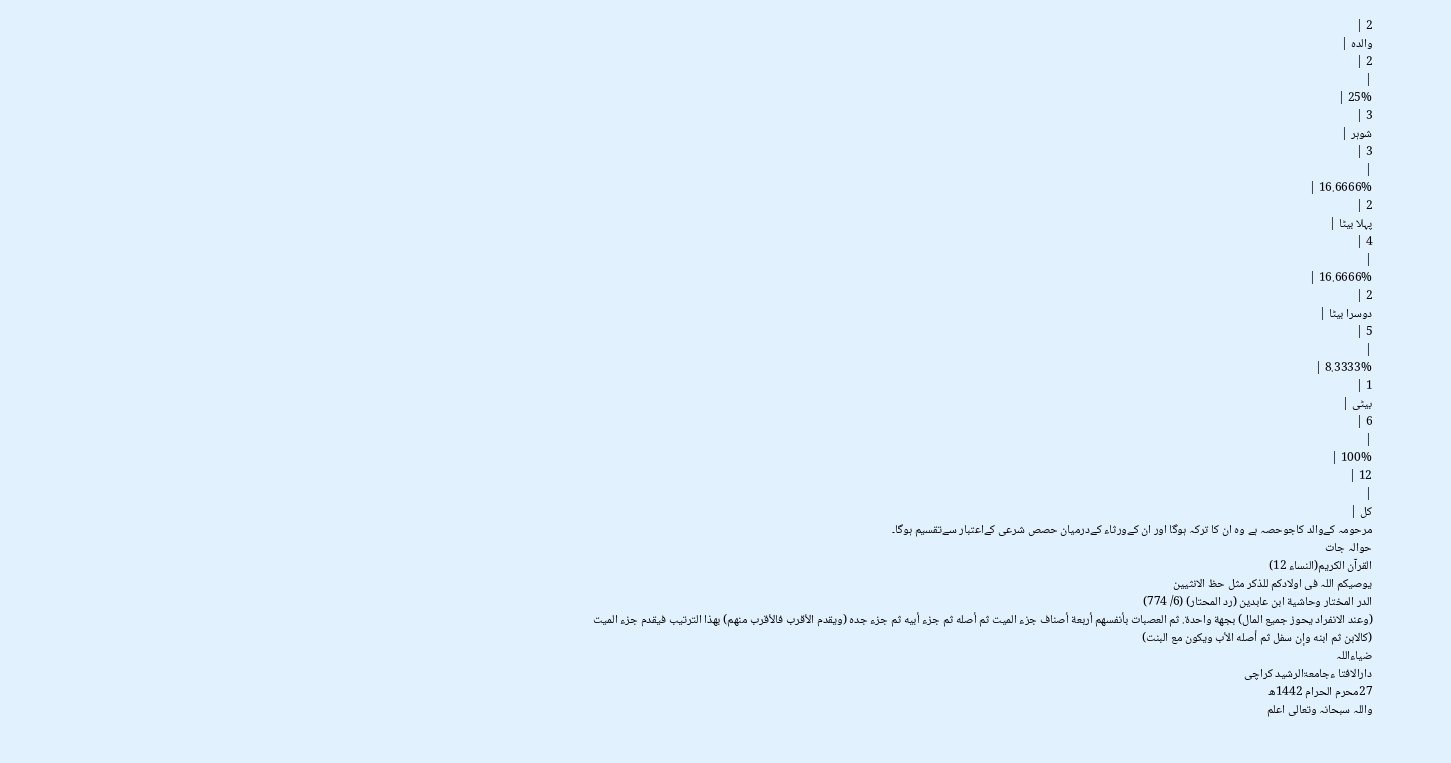2 |
والدہ |
2 |
|
25% |
3 |
شوہر |
3 |
|
16.6666% |
2 |
پہلا بیٹا |
4 |
|
16.6666% |
2 |
دوسرا بیٹا |
5 |
|
8.3333% |
1 |
بیٹی |
6 |
|
100% |
12 |
|
کل |
مرحومہ کےوالد کاجوحصہ ہے وہ ان کا ترکہ ہوگا اور ان کےورثاء کےدرمیان حصص شرعی کےاعتبار سےتقسیم ہوگا۔
حوالہ جات
القرآن الکریم(النساء 12)
یوصیکم اللہ فی اولادکم للذکر مثل حظ الانثیین
الدر المختار وحاشية ابن عابدين (رد المحتار) (6/ 774)
(وعند الانفراد يحوز جميع المال) بجهة واحدة. ثم العصبات بأنفسهم أربعة أصناف جزء الميت ثم أصله ثم جزء أبيه ثم جزء جده (ويقدم الأقرب فالأقرب منهم) بهذا الترتيب فيقدم جزء الميت (كالابن ثم ابنه وإن سفل ثم أصله الأب ويكون مع البنت)
ضیاءاللہ
دارالافتا ءجامعۃالرشید کراچی
27محرم الحرام 1442ھ
واللہ سبحانہ وتعالی اعلم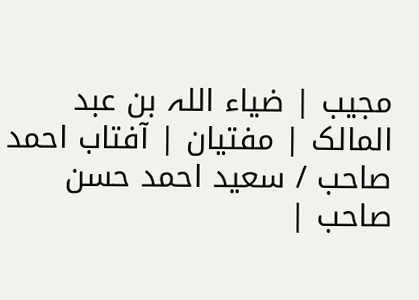مجیب | ضیاء اللہ بن عبد المالک | مفتیان | آفتاب احمد صاحب / سعید احمد حسن صاحب |